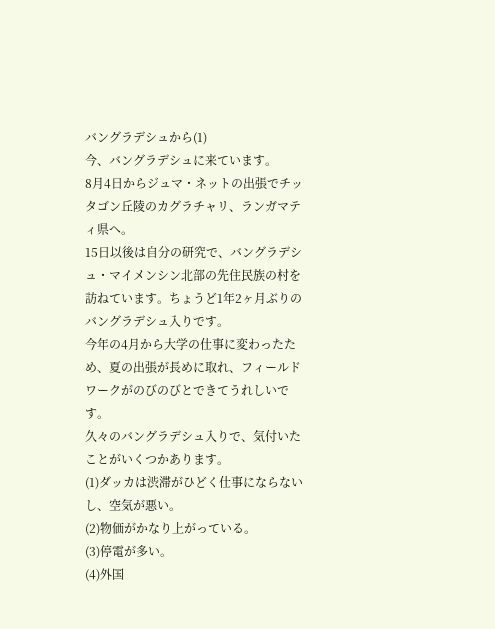バングラデシュから(1)
今、バングラデシュに来ています。
8月4日からジュマ・ネットの出張でチッタゴン丘陵のカグラチャリ、ランガマティ県へ。
15日以後は自分の研究で、バングラデシュ・マイメンシン北部の先住民族の村を訪ねています。ちょうど1年2ヶ月ぶりのバングラデシュ入りです。
今年の4月から大学の仕事に変わったため、夏の出張が長めに取れ、フィールドワークがのびのびとできてうれしいです。
久々のバングラデシュ入りで、気付いたことがいくつかあります。
(1)ダッカは渋滞がひどく仕事にならないし、空気が悪い。
(2)物価がかなり上がっている。
(3)停電が多い。
(4)外国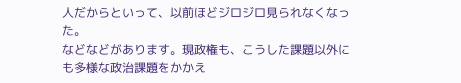人だからといって、以前ほどジロジロ見られなくなった。
などなどがあります。現政権も、こうした課題以外にも多様な政治課題をかかえ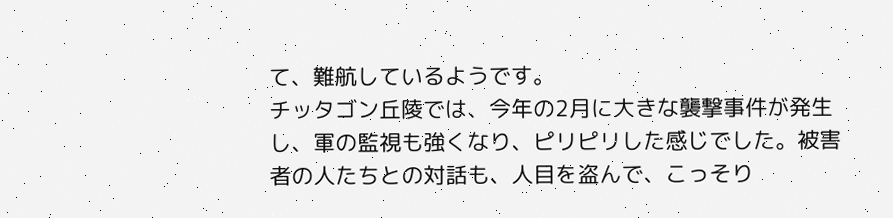て、難航しているようです。
チッタゴン丘陵では、今年の2月に大きな襲撃事件が発生し、軍の監視も強くなり、ピリピリした感じでした。被害者の人たちとの対話も、人目を盗んで、こっそり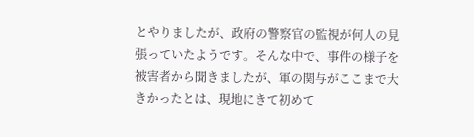とやりましたが、政府の警察官の監視が何人の見張っていたようです。そんな中で、事件の様子を被害者から聞きましたが、軍の関与がここまで大きかったとは、現地にきて初めて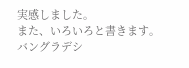実感しました。
また、いろいろと書きます。
バングラデシ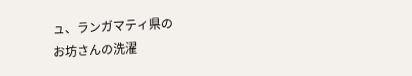ュ、ランガマティ県の
お坊さんの洗濯